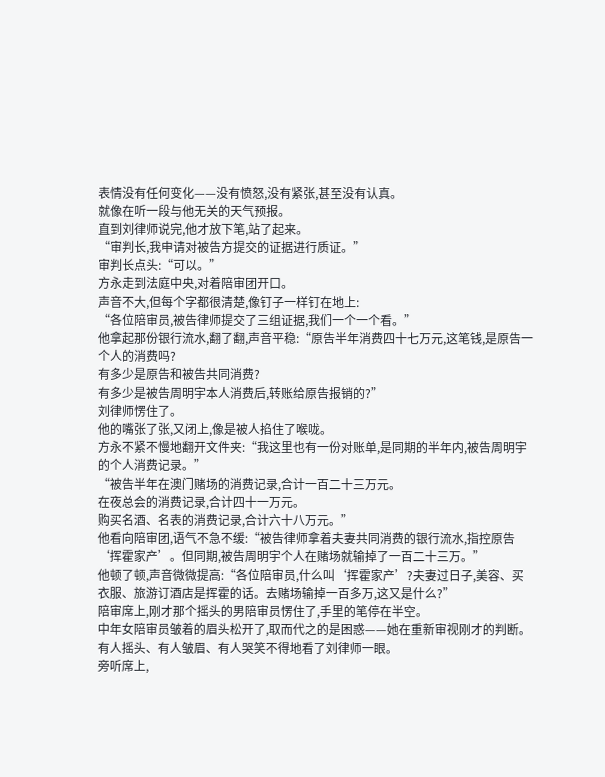表情没有任何变化——没有愤怒,没有紧张,甚至没有认真。
就像在听一段与他无关的天气预报。
直到刘律师说完,他才放下笔,站了起来。
“审判长,我申请对被告方提交的证据进行质证。”
审判长点头:“可以。”
方永走到法庭中央,对着陪审团开口。
声音不大,但每个字都很清楚,像钉子一样钉在地上:
“各位陪审员,被告律师提交了三组证据,我们一个一个看。”
他拿起那份银行流水,翻了翻,声音平稳:“原告半年消费四十七万元,这笔钱,是原告一个人的消费吗?
有多少是原告和被告共同消费?
有多少是被告周明宇本人消费后,转账给原告报销的?”
刘律师愣住了。
他的嘴张了张,又闭上,像是被人掐住了喉咙。
方永不紧不慢地翻开文件夹:“我这里也有一份对账单,是同期的半年内,被告周明宇的个人消费记录。”
“被告半年在澳门赌场的消费记录,合计一百二十三万元。
在夜总会的消费记录,合计四十一万元。
购买名酒、名表的消费记录,合计六十八万元。”
他看向陪审团,语气不急不缓:“被告律师拿着夫妻共同消费的银行流水,指控原告‘挥霍家产’。但同期,被告周明宇个人在赌场就输掉了一百二十三万。”
他顿了顿,声音微微提高:“各位陪审员,什么叫‘挥霍家产’?夫妻过日子,美容、买衣服、旅游订酒店是挥霍的话。去赌场输掉一百多万,这又是什么?”
陪审席上,刚才那个摇头的男陪审员愣住了,手里的笔停在半空。
中年女陪审员皱着的眉头松开了,取而代之的是困惑——她在重新审视刚才的判断。
有人摇头、有人皱眉、有人哭笑不得地看了刘律师一眼。
旁听席上,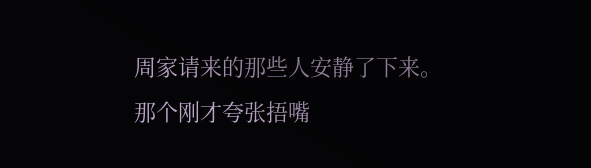周家请来的那些人安静了下来。
那个刚才夸张捂嘴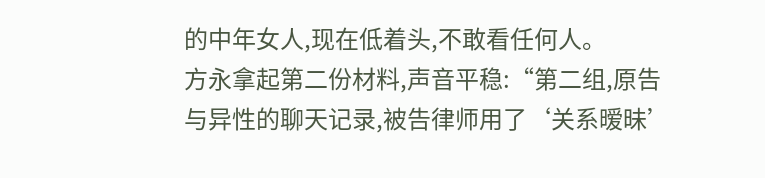的中年女人,现在低着头,不敢看任何人。
方永拿起第二份材料,声音平稳:“第二组,原告与异性的聊天记录,被告律师用了‘关系暧昧’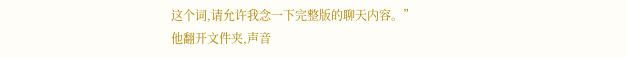这个词,请允许我念一下完整版的聊天内容。”
他翻开文件夹,声音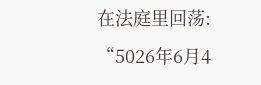在法庭里回荡:
“5026年6月4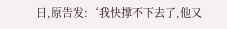日,原告发:‘我快撑不下去了,他又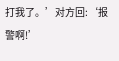打我了。’对方回:‘报警啊!’